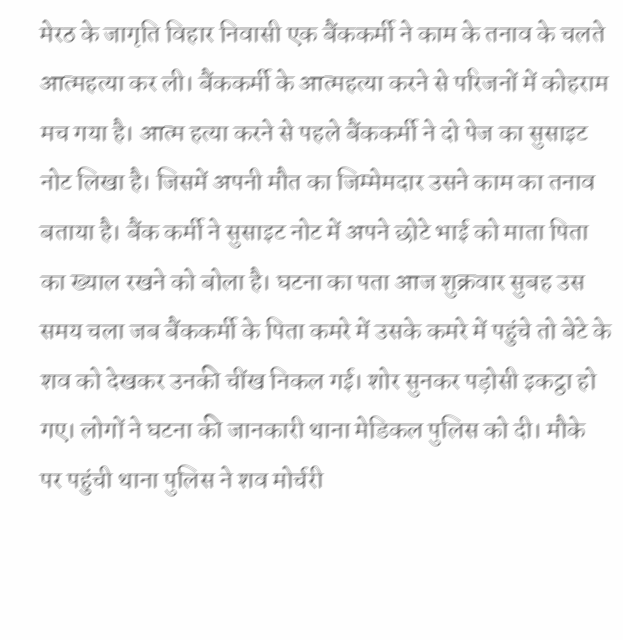मेरठ के जागृति विहार निवासी एक बैंककर्मी ने काम के तनाव के चलते आत्महत्या कर ली। बैंककर्मी के आत्महत्या करने से परिजनों में कोहराम मच गया है। आत्म हत्या करने से पहले बैंककर्मी ने दो पेज का सुसाइट नोट लिखा है। जिसमें अपनी मौत का जिम्मेमदार उसने काम का तनाव बताया है। बैंक कर्मी ने सुसाइट नोट में अपने छोटे भाई को माता पिता का ख्याल रखने को बोला है। घटना का पता आज शुक्रवार सुबह उस समय चला जब बैंककर्मी के पिता कमरे में उसके कमरे में पहुंचे तो बेटे के शव को देखकर उनकी चींख निकल गई। शोर सुनकर पड़ोसी इकट्ठा हो गए। लोगों ने घटना की जानकारी थाना मेडिकल पुलिस को दी। मौके पर पहुंची थाना पुलिस ने शव मोर्चरी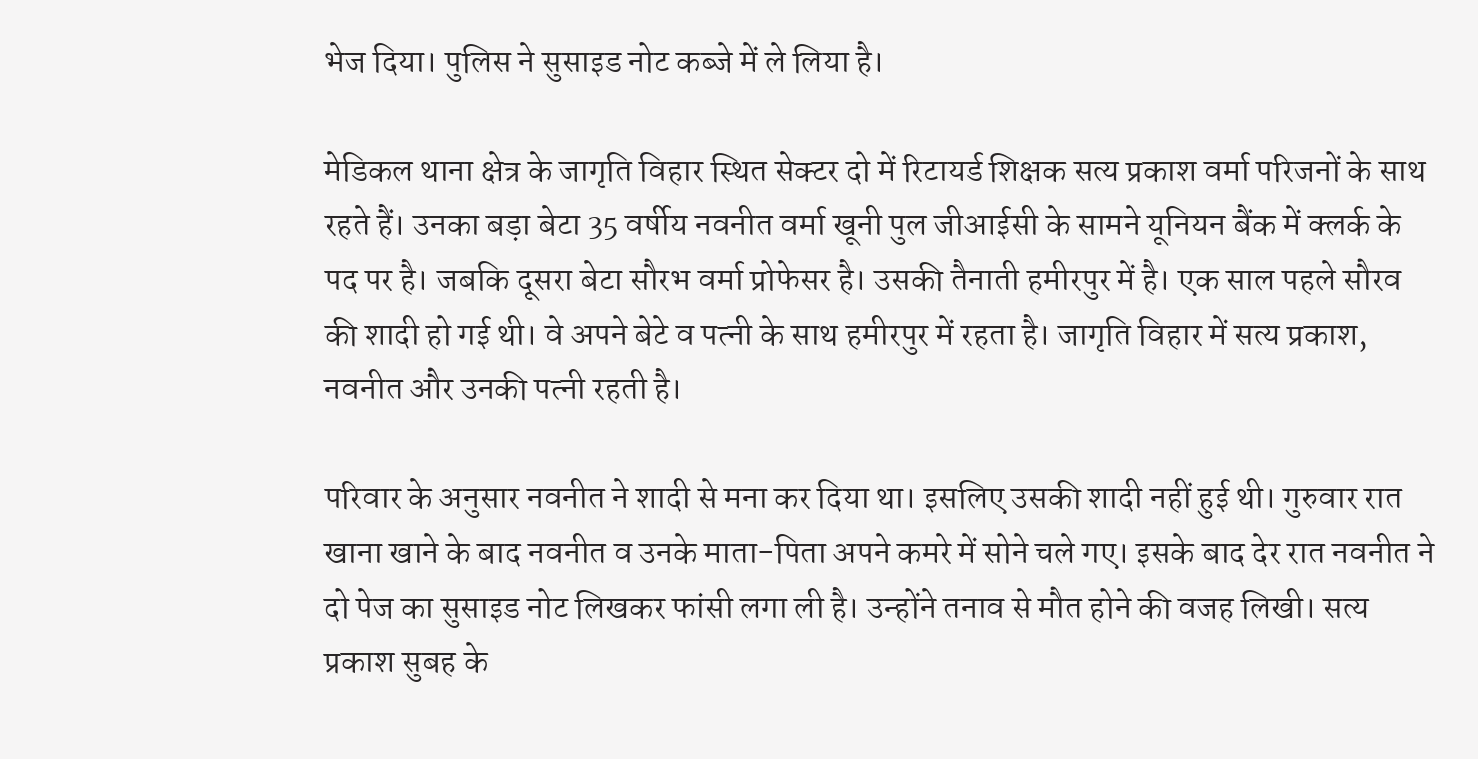भेज दिया। पुलिस ने सुसाइड नोट कब्जे में ले लिया है।

मेडिकल थाना क्षेत्र के जागृति विहार स्थित सेक्टर दो में रिटायर्ड शिक्षक सत्य प्रकाश वर्मा परिजनों के साथ रहते हैं। उनका बड़ा बेटा 35 वर्षीय नवनीत वर्मा खूनी पुल जीआईसी के सामने यूनियन बैंक में क्लर्क के पद पर है। जबकि दूसरा बेटा सौरभ वर्मा प्रोफेसर है। उसकी तैनाती हमीरपुर में है। एक साल पहले सौरव की शादी हो गई थी। वे अपने बेटे व पत्नी के साथ हमीरपुर में रहता है। जागृति विहार में सत्य प्रकाश, नवनीत और उनकी पत्नी रहती है।

परिवार के अनुसार नवनीत ने शादी से मना कर दिया था। इसलिए उसकी शादी नहीं हुई थी। गुरुवार रात खाना खाने के बाद नवनीत व उनके माता-पिता अपने कमरे में सोने चले गए। इसके बाद देर रात नवनीत ने दो पेज का सुसाइड नोट लिखकर फांसी लगा ली है। उन्होंने तनाव से मौत होने की वजह लिखी। सत्य प्रकाश सुबह के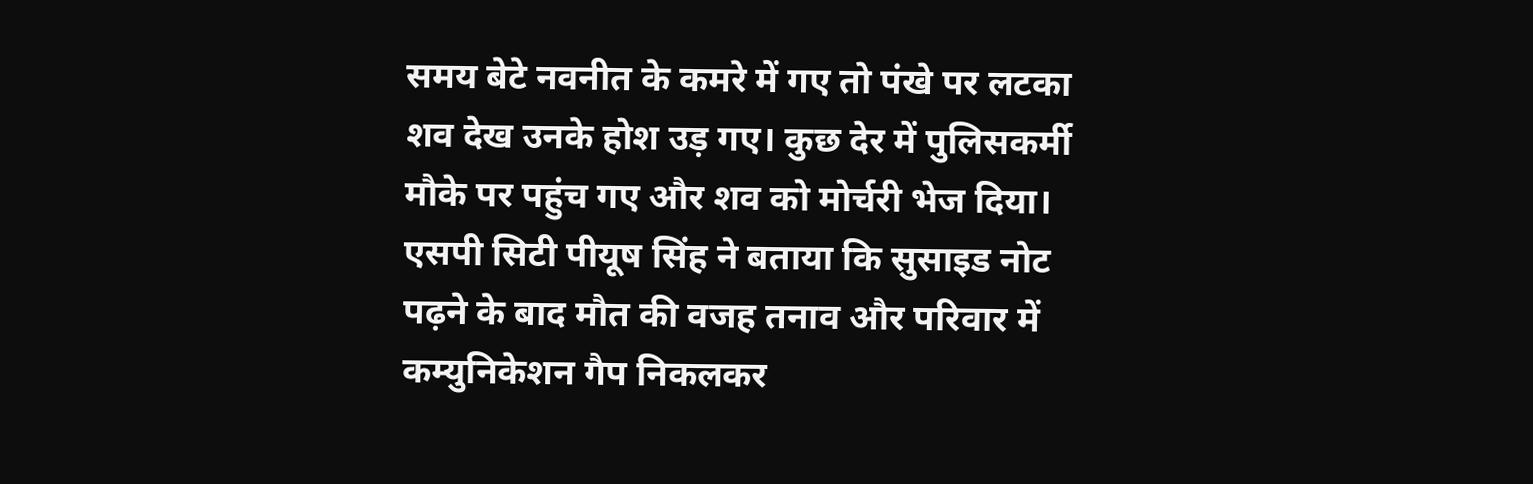समय बेटे नवनीत के कमरे में गए तो पंखे पर लटका शव देख उनके होश उड़ गए। कुछ देर में पुलिसकर्मी मौके पर पहुंच गए और शव को मोर्चरी भेज दिया। एसपी सिटी पीयूष सिंह ने बताया कि सुसाइड नोट पढ़ने के बाद मौत की वजह तनाव और परिवार में कम्युनिकेशन गैप निकलकर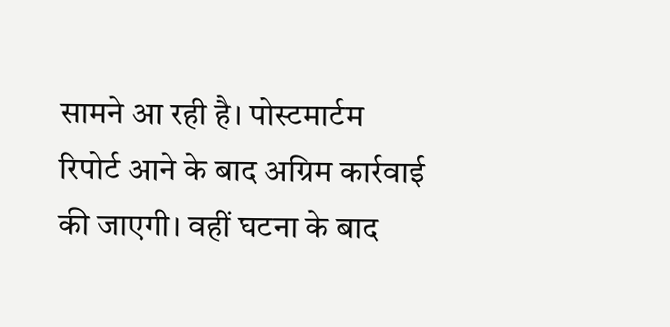सामने आ रही है। पोस्टमार्टम रिपोर्ट आने के बाद अग्रिम कार्रवाई की जाएगी। वहीं घटना के बाद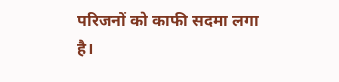परिजनों को काफी सदमा लगा है।